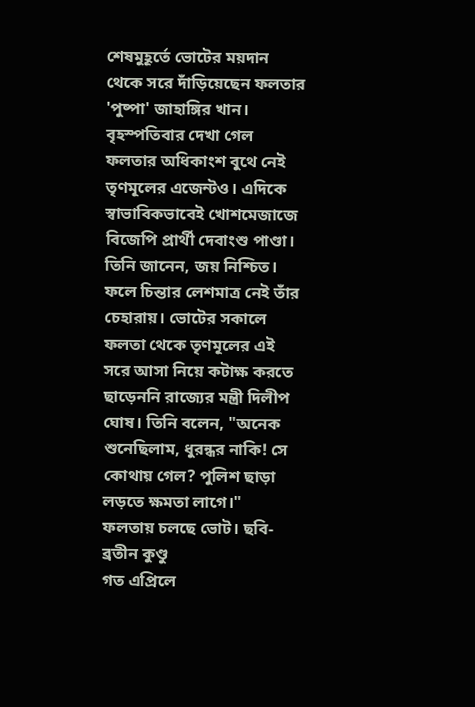শেষমুহূর্তে ভোটের ময়দান থেকে সরে দাঁড়িয়েছেন ফলতার 'পুষ্পা' জাহাঙ্গির খান। বৃহস্পতিবার দেখা গেল ফলতার অধিকাংশ বুথে নেই তৃণমূলের এজেন্টও। এদিকে স্বাভাবিকভাবেই খোশমেজাজে বিজেপি প্রার্থী দেবাংশু পাণ্ডা। তিনি জানেন, জয় নিশ্চিত। ফলে চিন্তার লেশমাত্র নেই তাঁর চেহারায়। ভোটের সকালে ফলতা থেকে তৃণমূলের এই সরে আসা নিয়ে কটাক্ষ করতে ছাড়েননি রাজ্যের মন্ত্রী দিলীপ ঘোষ। তিনি বলেন, "অনেক শুনেছিলাম, ধুরন্ধর নাকি! সে কোথায় গেল? পুলিশ ছাড়া লড়তে ক্ষমতা লাগে।"
ফলতায় চলছে ভোট। ছবি-ব্রতীন কুণ্ডু
গত এপ্রিলে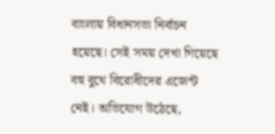বাংলায় বিধানসভা নির্বাচন হয়েছে। সেই সময় দেখা গিয়েছে বহু বুথে বিরোধীদের এজেন্ট নেই। অভিযোগ উঠেছে,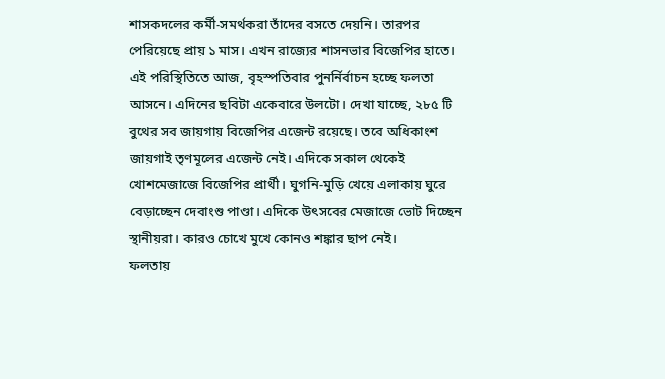শাসকদলের কর্মী-সমর্থকরা তাঁদের বসতে দেয়নি। তারপর পেরিয়েছে প্রায় ১ মাস। এখন রাজ্যের শাসনভার বিজেপির হাতে। এই পরিস্থিতিতে আজ, বৃহস্পতিবার পুনর্নির্বাচন হচ্ছে ফলতা আসনে। এদিনের ছবিটা একেবারে উলটো। দেখা যাচ্ছে, ২৮৫ টি বুথের সব জায়গায় বিজেপির এজেন্ট রয়েছে। তবে অধিকাংশ জায়গাই তৃণমূলের এজেন্ট নেই। এদিকে সকাল থেকেই খোশমেজাজে বিজেপির প্রার্থী। ঘুগনি-মুড়ি খেয়ে এলাকায় ঘুরে বেড়াচ্ছেন দেবাংশু পাণ্ডা। এদিকে উৎসবের মেজাজে ভোট দিচ্ছেন স্থানীয়রা। কারও চোখে মুখে কোনও শঙ্কার ছাপ নেই।
ফলতায়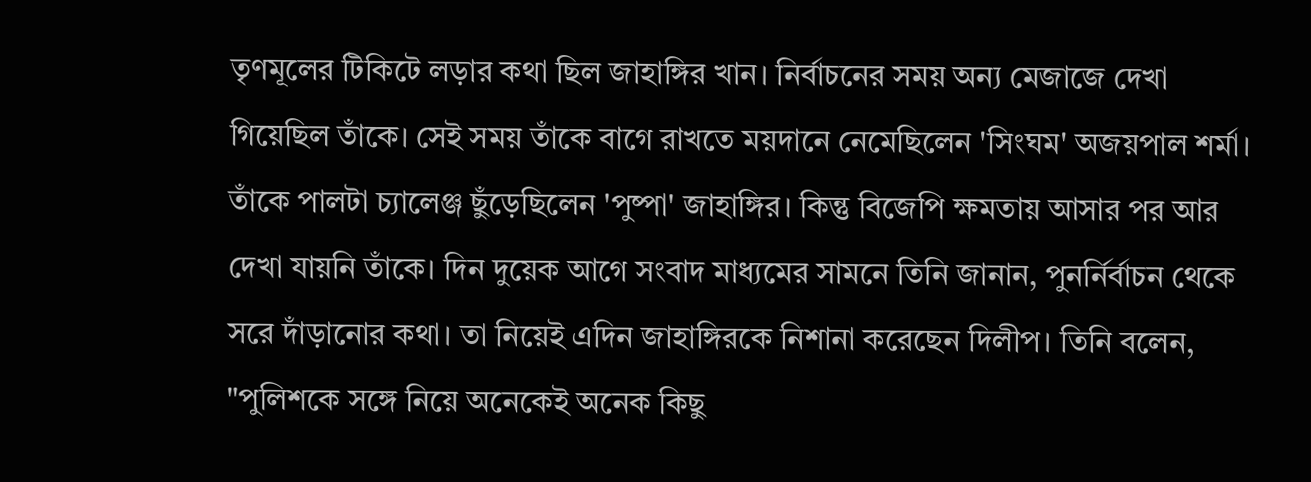তৃণমূলের টিকিটে লড়ার কথা ছিল জাহাঙ্গির খান। নির্বাচনের সময় অন্য মেজাজে দেখা গিয়েছিল তাঁকে। সেই সময় তাঁকে বাগে রাখতে ময়দানে নেমেছিলেন 'সিংঘম' অজয়পাল শর্মা। তাঁকে পালটা চ্যালেঞ্জ ছুঁড়েছিলেন 'পুষ্পা' জাহাঙ্গির। কিন্তু বিজেপি ক্ষমতায় আসার পর আর দেখা যায়নি তাঁকে। দিন দুয়েক আগে সংবাদ মাধ্যমের সামনে তিনি জানান, পুনর্নির্বাচন থেকে সরে দাঁড়ানোর কথা। তা নিয়েই এদিন জাহাঙ্গিরকে নিশানা করেছেন দিলীপ। তিনি বলেন, "পুলিশকে সঙ্গে নিয়ে অনেকেই অনেক কিছু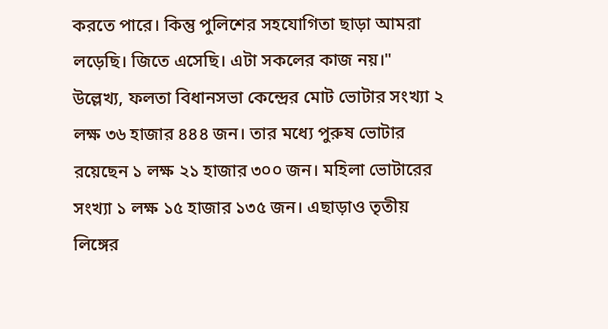করতে পারে। কিন্তু পুলিশের সহযোগিতা ছাড়া আমরা লড়েছি। জিতে এসেছি। এটা সকলের কাজ নয়।" উল্লেখ্য, ফলতা বিধানসভা কেন্দ্রের মোট ভোটার সংখ্যা ২ লক্ষ ৩৬ হাজার ৪৪৪ জন। তার মধ্যে পুরুষ ভোটার রয়েছেন ১ লক্ষ ২১ হাজার ৩০০ জন। মহিলা ভোটারের সংখ্যা ১ লক্ষ ১৫ হাজার ১৩৫ জন। এছাড়াও তৃতীয় লিঙ্গের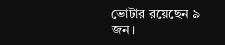ভোটার রয়েছেন ৯ জন।